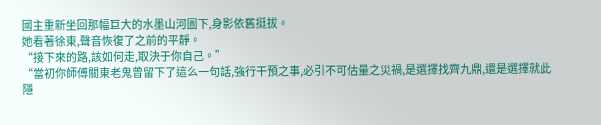國主重新坐回那幅巨大的水墨山河圖下,身影依舊挺拔。
她看著徐東,聲音恢復了之前的平靜。
“接下來的路,該如何走,取決于你自己。”
“當初你師傅關東老鬼曾留下了這么一句話,強行干預之事,必引不可估量之災禍,是選擇找齊九鼎,還是選擇就此隱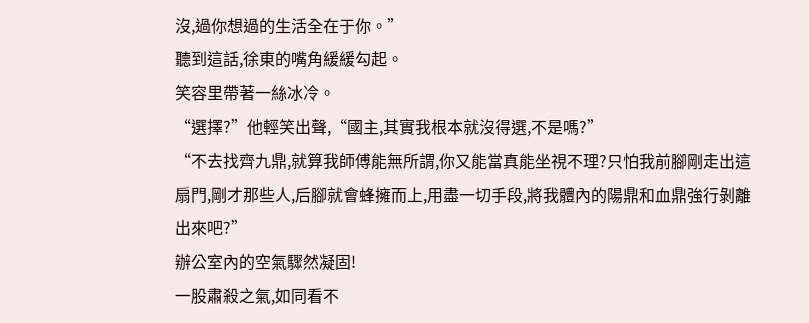沒,過你想過的生活全在于你。”
聽到這話,徐東的嘴角緩緩勾起。
笑容里帶著一絲冰冷。
“選擇?”他輕笑出聲,“國主,其實我根本就沒得選,不是嗎?”
“不去找齊九鼎,就算我師傅能無所謂,你又能當真能坐視不理?只怕我前腳剛走出這扇門,剛才那些人,后腳就會蜂擁而上,用盡一切手段,將我體內的陽鼎和血鼎強行剝離出來吧?”
辦公室內的空氣驟然凝固!
一股肅殺之氣,如同看不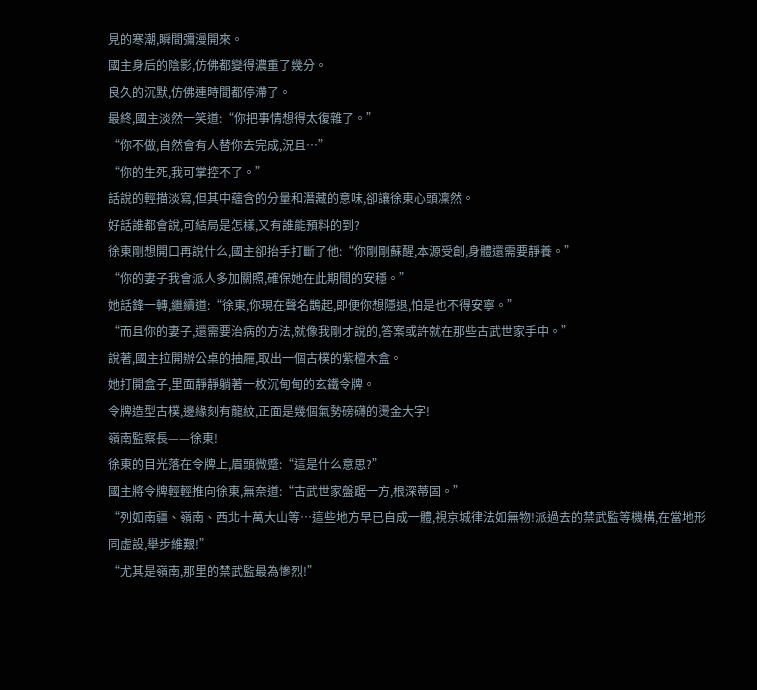見的寒潮,瞬間彌漫開來。
國主身后的陰影,仿佛都變得濃重了幾分。
良久的沉默,仿佛連時間都停滯了。
最終,國主淡然一笑道:“你把事情想得太復雜了。”
“你不做,自然會有人替你去完成,況且…”
“你的生死,我可掌控不了。”
話說的輕描淡寫,但其中蘊含的分量和潛藏的意味,卻讓徐東心頭凜然。
好話誰都會說,可結局是怎樣,又有誰能預料的到?
徐東剛想開口再說什么,國主卻抬手打斷了他:“你剛剛蘇醒,本源受創,身體還需要靜養。”
“你的妻子我會派人多加關照,確保她在此期間的安穩。”
她話鋒一轉,繼續道:“徐東,你現在聲名鵲起,即便你想隱退,怕是也不得安寧。”
“而且你的妻子,還需要治病的方法,就像我剛才說的,答案或許就在那些古武世家手中。”
說著,國主拉開辦公桌的抽屜,取出一個古樸的紫檀木盒。
她打開盒子,里面靜靜躺著一枚沉甸甸的玄鐵令牌。
令牌造型古樸,邊緣刻有龍紋,正面是幾個氣勢磅礴的燙金大字!
嶺南監察長——徐東!
徐東的目光落在令牌上,眉頭微蹙:“這是什么意思?”
國主將令牌輕輕推向徐東,無奈道:“古武世家盤踞一方,根深蒂固。”
“列如南疆、嶺南、西北十萬大山等…這些地方早已自成一體,視京城律法如無物!派過去的禁武監等機構,在當地形同虛設,舉步維艱!”
“尤其是嶺南,那里的禁武監最為慘烈!”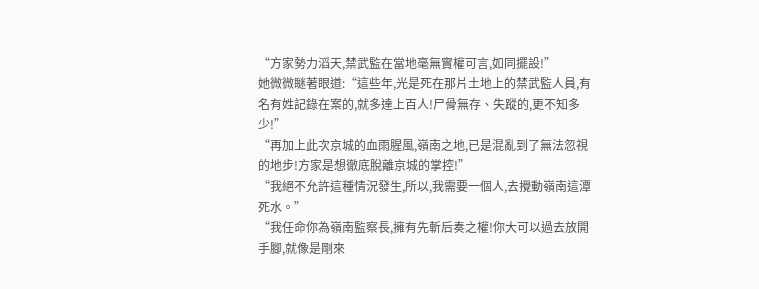“方家勢力滔天,禁武監在當地毫無實權可言,如同擺設!”
她微微瞇著眼道:“這些年,光是死在那片土地上的禁武監人員,有名有姓記錄在案的,就多達上百人!尸骨無存、失蹤的,更不知多少!”
“再加上此次京城的血雨腥風,嶺南之地,已是混亂到了無法忽視的地步!方家是想徹底脫離京城的掌控!”
“我絕不允許這種情況發生,所以,我需要一個人,去攪動嶺南這潭死水。”
“我任命你為嶺南監察長,擁有先斬后奏之權!你大可以過去放開手腳,就像是剛來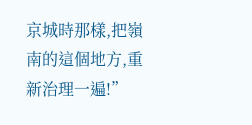京城時那樣,把嶺南的這個地方,重新治理一遍!”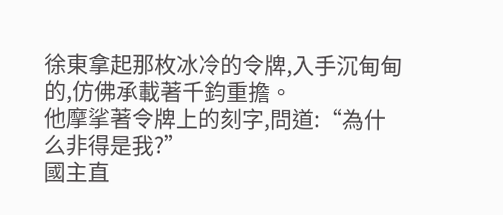徐東拿起那枚冰冷的令牌,入手沉甸甸的,仿佛承載著千鈞重擔。
他摩挲著令牌上的刻字,問道:“為什么非得是我?”
國主直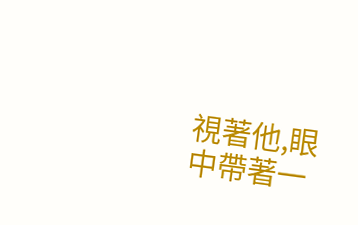視著他,眼中帶著一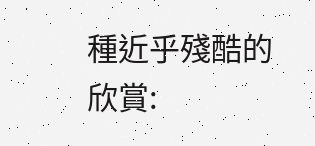種近乎殘酷的欣賞: